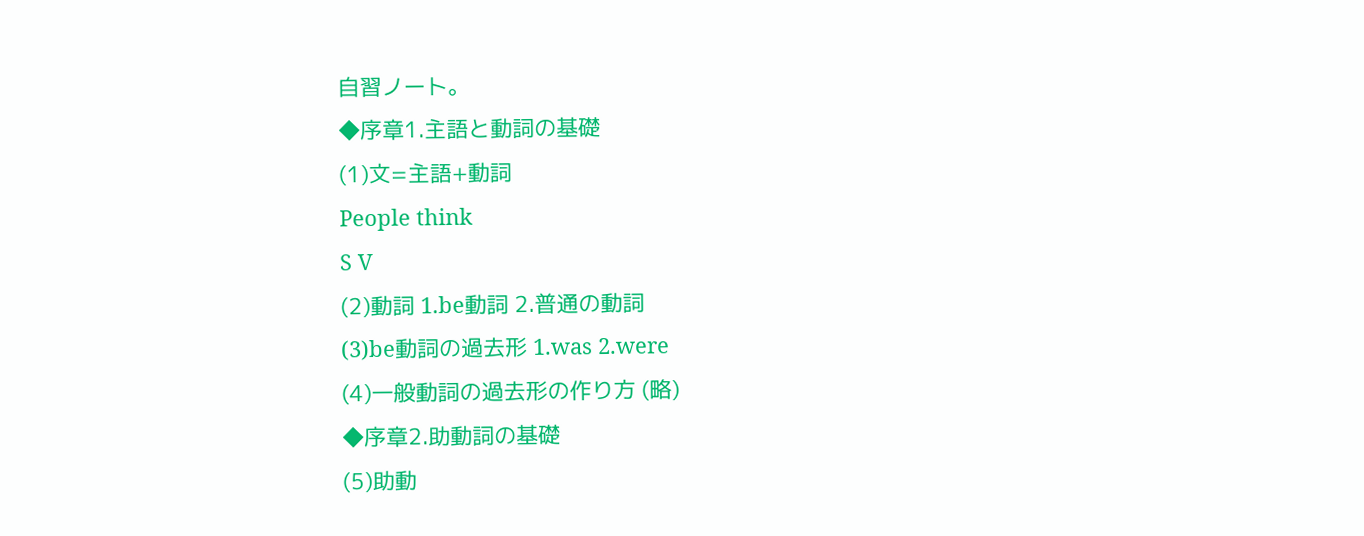自習ノート。
◆序章1.主語と動詞の基礎
(1)文=主語+動詞
People think
S V
(2)動詞 1.be動詞 2.普通の動詞
(3)be動詞の過去形 1.was 2.were
(4)一般動詞の過去形の作り方 (略)
◆序章2.助動詞の基礎
(5)助動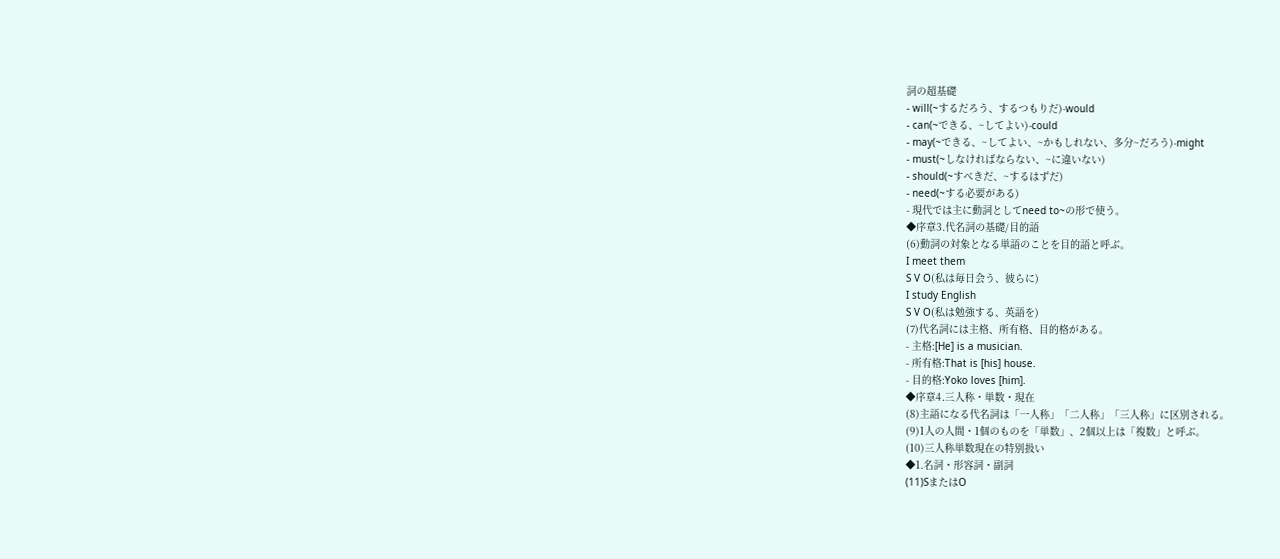詞の超基礎
- will(~するだろう、するつもりだ)-would
- can(~できる、~してよい)-could
- may(~できる、~してよい、~かもしれない、多分~だろう)-might
- must(~しなければならない、~に違いない)
- should(~すべきだ、~するはずだ)
- need(~する必要がある)
- 現代では主に動詞としてneed to~の形で使う。
◆序章3.代名詞の基礎/目的語
(6)動詞の対象となる単語のことを目的語と呼ぶ。
I meet them
S V O(私は毎日会う、彼らに)
I study English
S V O(私は勉強する、英語を)
(7)代名詞には主格、所有格、目的格がある。
- 主格:[He] is a musician.
- 所有格:That is [his] house.
- 目的格:Yoko loves [him].
◆序章4.三人称・単数・現在
(8)主語になる代名詞は「一人称」「二人称」「三人称」に区別される。
(9)1人の人間・1個のものを「単数」、2個以上は「複数」と呼ぶ。
(10)三人称単数現在の特別扱い
◆1.名詞・形容詞・副詞
(11)SまたはO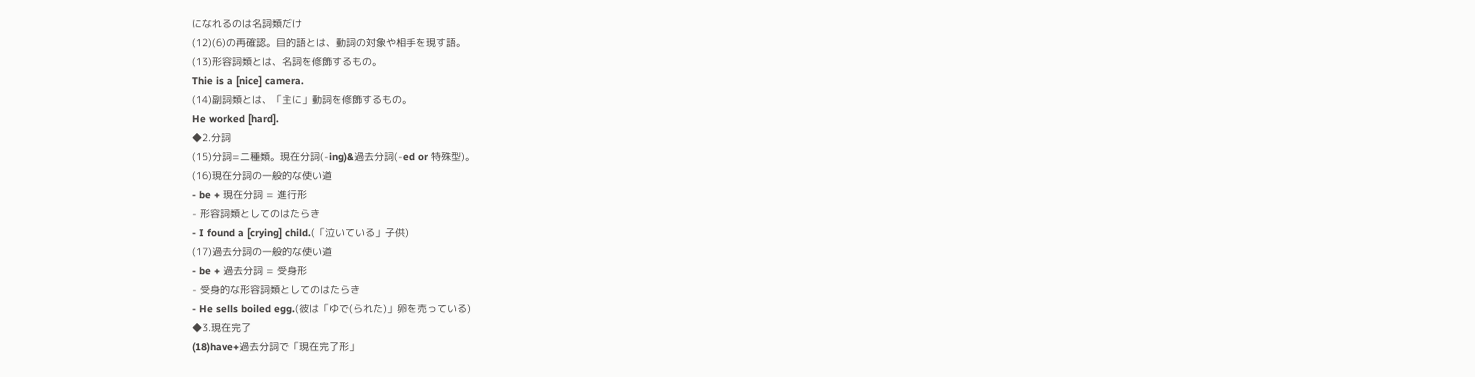になれるのは名詞類だけ
(12)(6)の再確認。目的語とは、動詞の対象や相手を現す語。
(13)形容詞類とは、名詞を修飾するもの。
Thie is a [nice] camera.
(14)副詞類とは、「主に」動詞を修飾するもの。
He worked [hard].
◆2.分詞
(15)分詞=二種類。現在分詞(-ing)&過去分詞(-ed or 特殊型)。
(16)現在分詞の一般的な使い道
- be + 現在分詞 = 進行形
- 形容詞類としてのはたらき
- I found a [crying] child.(「泣いている」子供)
(17)過去分詞の一般的な使い道
- be + 過去分詞 = 受身形
- 受身的な形容詞類としてのはたらき
- He sells boiled egg.(彼は「ゆで(られた)」卵を売っている)
◆3.現在完了
(18)have+過去分詞で「現在完了形」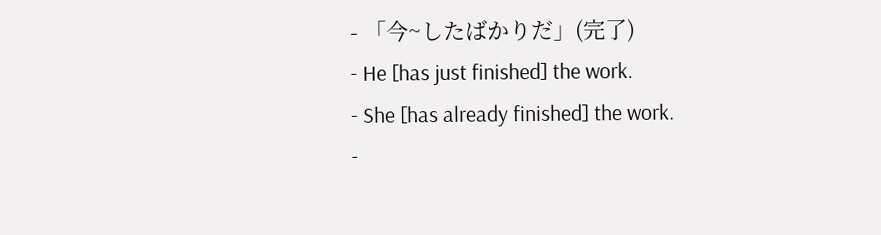- 「今~したばかりだ」(完了)
- He [has just finished] the work.
- She [has already finished] the work.
-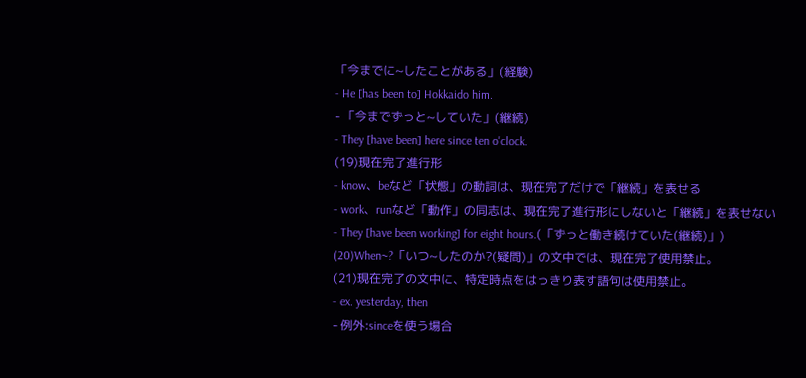「今までに~したことがある」(経験)
- He [has been to] Hokkaido him.
- 「今までずっと~していた」(継続)
- They [have been] here since ten o'clock.
(19)現在完了進行形
- know、beなど「状態」の動詞は、現在完了だけで「継続」を表せる
- work、runなど「動作」の同志は、現在完了進行形にしないと「継続」を表せない
- They [have been working] for eight hours.(「ずっと働き続けていた(継続)」)
(20)When~?「いつ~したのか?(疑問)」の文中では、現在完了使用禁止。
(21)現在完了の文中に、特定時点をはっきり表す語句は使用禁止。
- ex. yesterday, then
- 例外:sinceを使う場合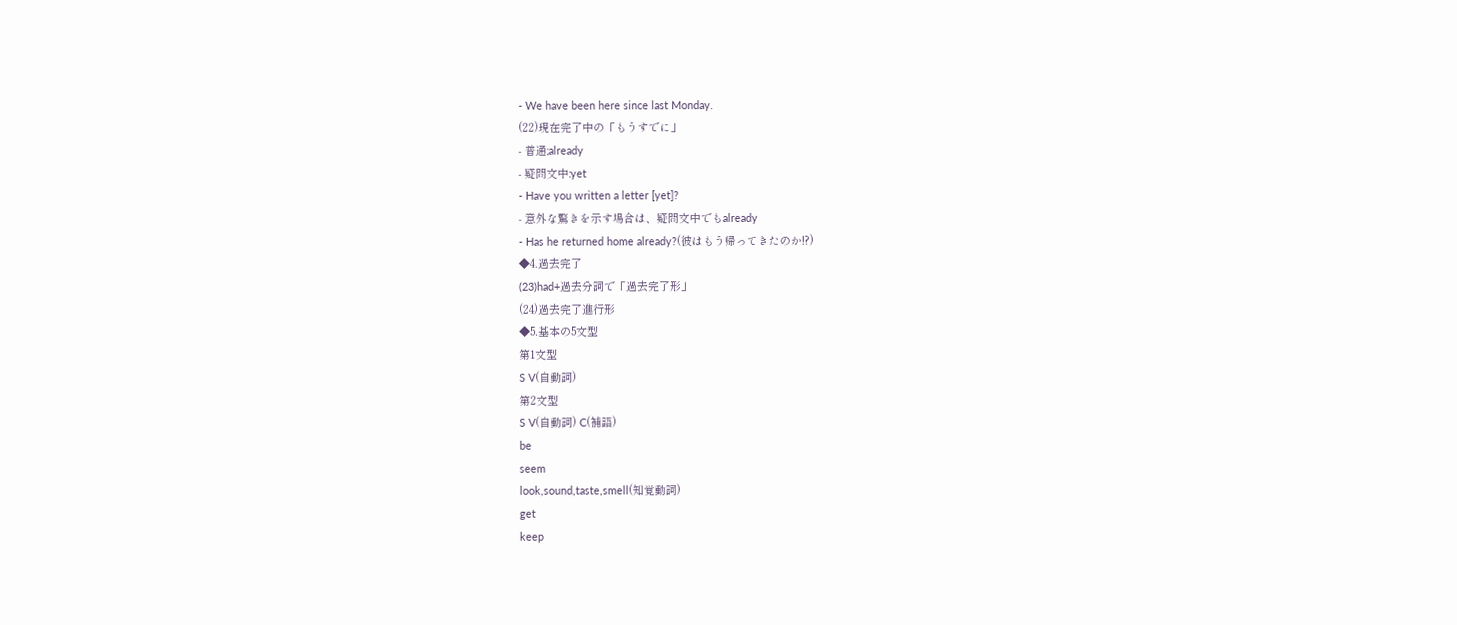- We have been here since last Monday.
(22)現在完了中の「もうすでに」
- 普通;already
- 疑問文中:yet
- Have you written a letter [yet]?
- 意外な驚きを示す場合は、疑問文中でもalready
- Has he returned home already?(彼はもう帰ってきたのか!?)
◆4.過去完了
(23)had+過去分詞で「過去完了形」
(24)過去完了進行形
◆5.基本の5文型
第1文型
S V(自動詞)
第2文型
S V(自動詞) C(補語)
be
seem
look,sound,taste,smell(知覚動詞)
get
keep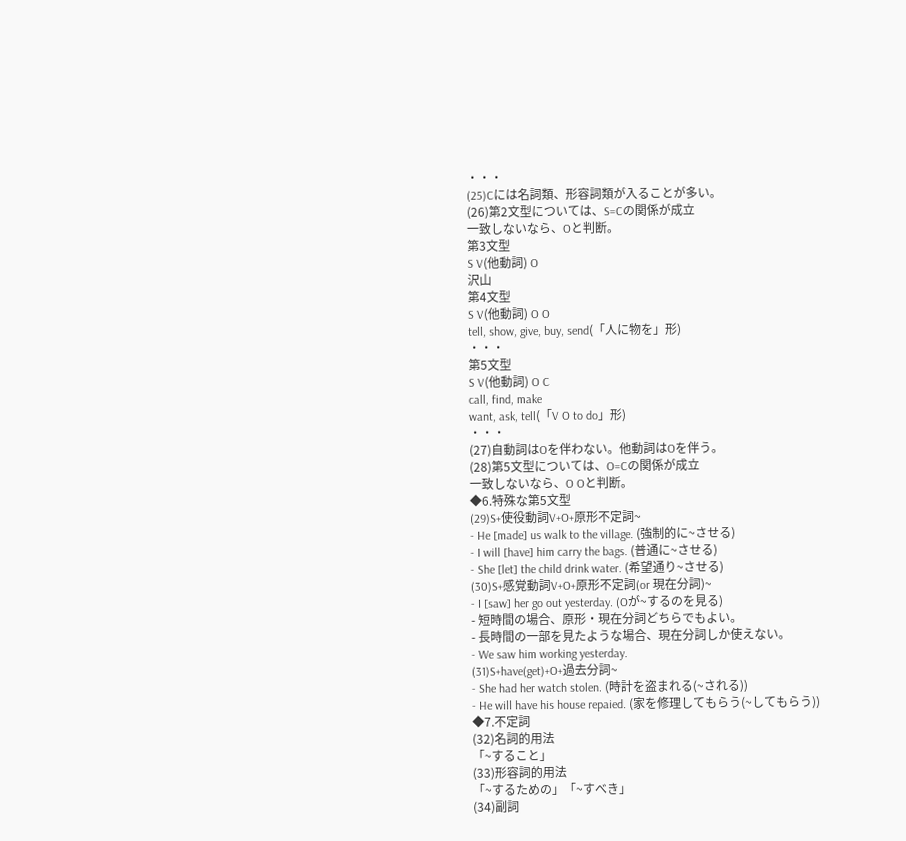・・・
(25)Cには名詞類、形容詞類が入ることが多い。
(26)第2文型については、S=Cの関係が成立
一致しないなら、Oと判断。
第3文型
S V(他動詞) O
沢山
第4文型
S V(他動詞) O O
tell, show, give, buy, send(「人に物を」形)
・・・
第5文型
S V(他動詞) O C
call, find, make
want, ask, tell(「V O to do」形)
・・・
(27)自動詞はOを伴わない。他動詞はOを伴う。
(28)第5文型については、O=Cの関係が成立
一致しないなら、O Oと判断。
◆6.特殊な第5文型
(29)S+使役動詞V+O+原形不定詞~
- He [made] us walk to the village. (強制的に~させる)
- I will [have] him carry the bags. (普通に~させる)
- She [let] the child drink water. (希望通り~させる)
(30)S+感覚動詞V+O+原形不定詞(or 現在分詞)~
- I [saw] her go out yesterday. (Oが~するのを見る)
- 短時間の場合、原形・現在分詞どちらでもよい。
- 長時間の一部を見たような場合、現在分詞しか使えない。
- We saw him working yesterday.
(31)S+have(get)+O+過去分詞~
- She had her watch stolen. (時計を盗まれる(~される))
- He will have his house repaied. (家を修理してもらう(~してもらう))
◆7.不定詞
(32)名詞的用法
「~すること」
(33)形容詞的用法
「~するための」「~すべき」
(34)副詞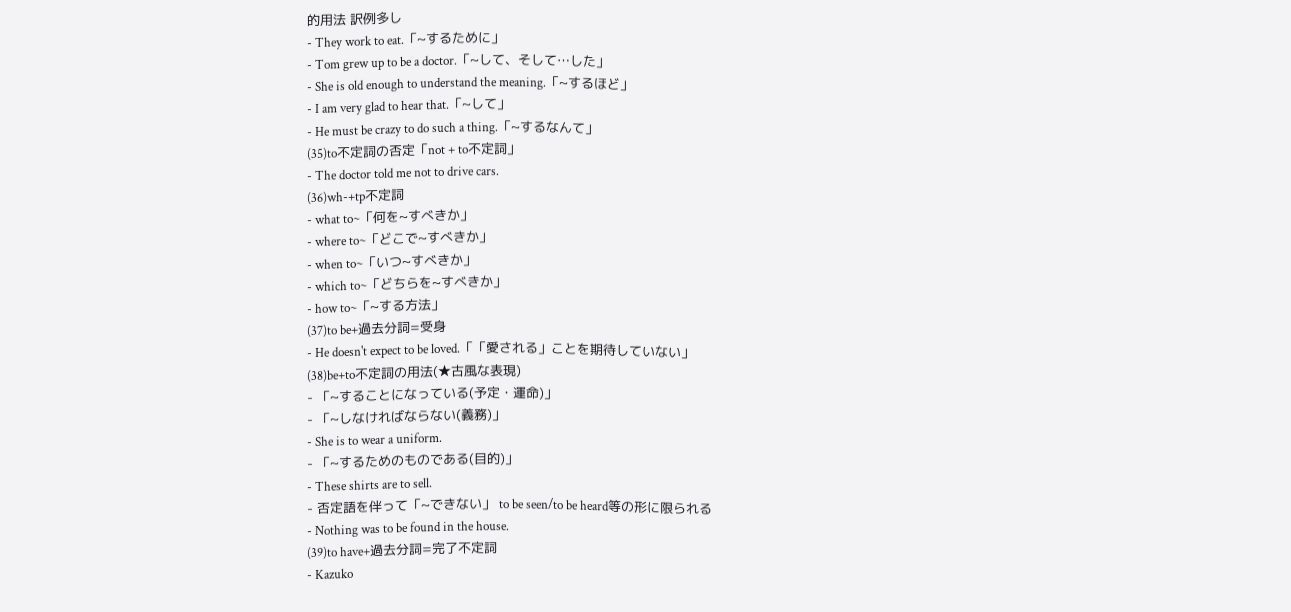的用法 訳例多し
- They work to eat.「~するために」
- Tom grew up to be a doctor.「~して、そして…した」
- She is old enough to understand the meaning.「~するほど」
- I am very glad to hear that.「~して」
- He must be crazy to do such a thing.「~するなんて」
(35)to不定詞の否定「not + to不定詞」
- The doctor told me not to drive cars.
(36)wh-+tp不定詞
- what to~「何を~すべきか」
- where to~「どこで~すべきか」
- when to~「いつ~すべきか」
- which to~「どちらを~すべきか」
- how to~「~する方法」
(37)to be+過去分詞=受身
- He doesn't expect to be loved.「「愛される」ことを期待していない」
(38)be+to不定詞の用法(★古風な表現)
- 「~することになっている(予定・運命)」
- 「~しなければならない(義務)」
- She is to wear a uniform.
- 「~するためのものである(目的)」
- These shirts are to sell.
- 否定語を伴って「~できない」 to be seen/to be heard等の形に限られる
- Nothing was to be found in the house.
(39)to have+過去分詞=完了不定詞
- Kazuko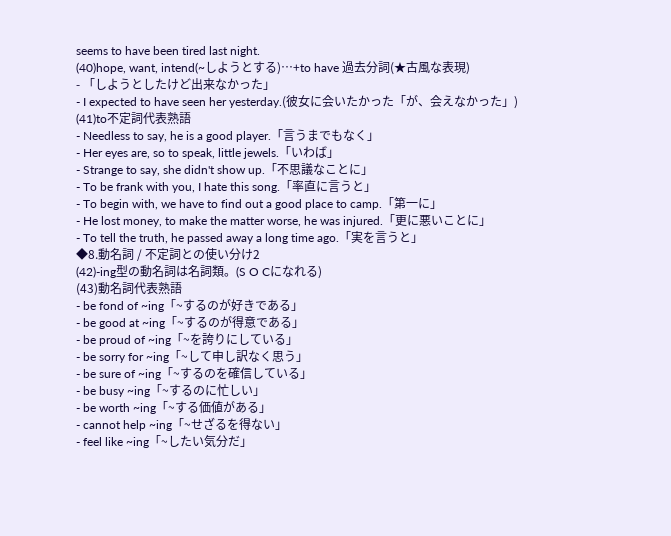seems to have been tired last night.
(40)hope, want, intend(~しようとする)…+to have 過去分詞(★古風な表現)
- 「しようとしたけど出来なかった」
- I expected to have seen her yesterday.(彼女に会いたかった「が、会えなかった」)
(41)to不定詞代表熟語
- Needless to say, he is a good player.「言うまでもなく」
- Her eyes are, so to speak, little jewels.「いわば」
- Strange to say, she didn't show up.「不思議なことに」
- To be frank with you, I hate this song.「率直に言うと」
- To begin with, we have to find out a good place to camp.「第一に」
- He lost money, to make the matter worse, he was injured.「更に悪いことに」
- To tell the truth, he passed away a long time ago.「実を言うと」
◆8.動名詞 / 不定詞との使い分け2
(42)-ing型の動名詞は名詞類。(S O Cになれる)
(43)動名詞代表熟語
- be fond of ~ing「~するのが好きである」
- be good at ~ing「~するのが得意である」
- be proud of ~ing「~を誇りにしている」
- be sorry for ~ing「~して申し訳なく思う」
- be sure of ~ing「~するのを確信している」
- be busy ~ing「~するのに忙しい」
- be worth ~ing「~する価値がある」
- cannot help ~ing「~せざるを得ない」
- feel like ~ing「~したい気分だ」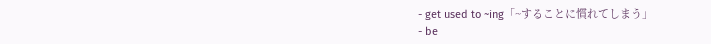- get used to ~ing「~することに慣れてしまう」
- be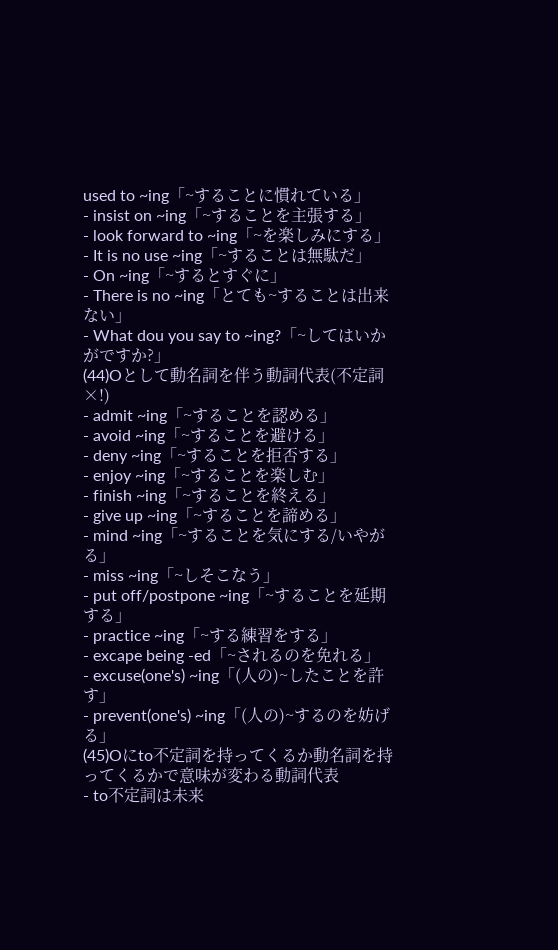used to ~ing「~することに慣れている」
- insist on ~ing「~することを主張する」
- look forward to ~ing「~を楽しみにする」
- It is no use ~ing「~することは無駄だ」
- On ~ing「~するとすぐに」
- There is no ~ing「とても~することは出来ない」
- What dou you say to ~ing?「~してはいかがですか?」
(44)Oとして動名詞を伴う動詞代表(不定詞×!)
- admit ~ing「~することを認める」
- avoid ~ing「~することを避ける」
- deny ~ing「~することを拒否する」
- enjoy ~ing「~することを楽しむ」
- finish ~ing「~することを終える」
- give up ~ing「~することを諦める」
- mind ~ing「~することを気にする/いやがる」
- miss ~ing「~しそこなう」
- put off/postpone ~ing「~することを延期する」
- practice ~ing「~する練習をする」
- excape being -ed「~されるのを免れる」
- excuse(one's) ~ing「(人の)~したことを許す」
- prevent(one's) ~ing「(人の)~するのを妨げる」
(45)Oにto不定詞を持ってくるか動名詞を持ってくるかで意味が変わる動詞代表
- to不定詞は未来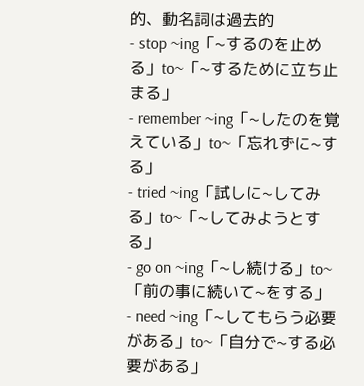的、動名詞は過去的
- stop ~ing「~するのを止める」to~「~するために立ち止まる」
- remember ~ing「~したのを覚えている」to~「忘れずに~する」
- tried ~ing「試しに~してみる」to~「~してみようとする」
- go on ~ing「~し続ける」to~「前の事に続いて~をする」
- need ~ing「~してもらう必要がある」to~「自分で~する必要がある」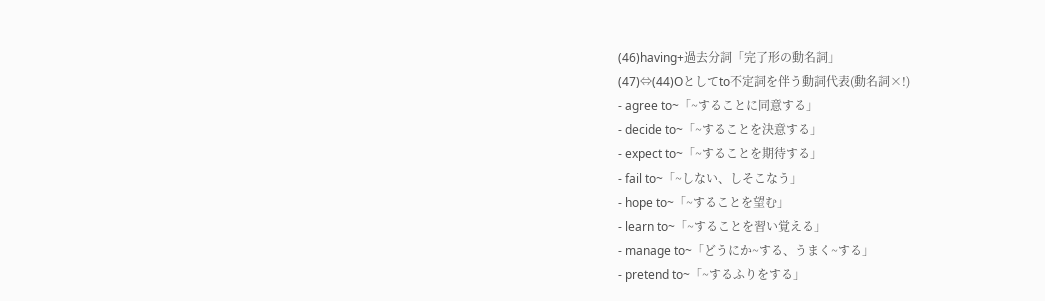(46)having+過去分詞「完了形の動名詞」
(47)⇔(44)Oとしてto不定詞を伴う動詞代表(動名詞×!)
- agree to~「~することに同意する」
- decide to~「~することを決意する」
- expect to~「~することを期待する」
- fail to~「~しない、しそこなう」
- hope to~「~することを望む」
- learn to~「~することを習い覚える」
- manage to~「どうにか~する、うまく~する」
- pretend to~「~するふりをする」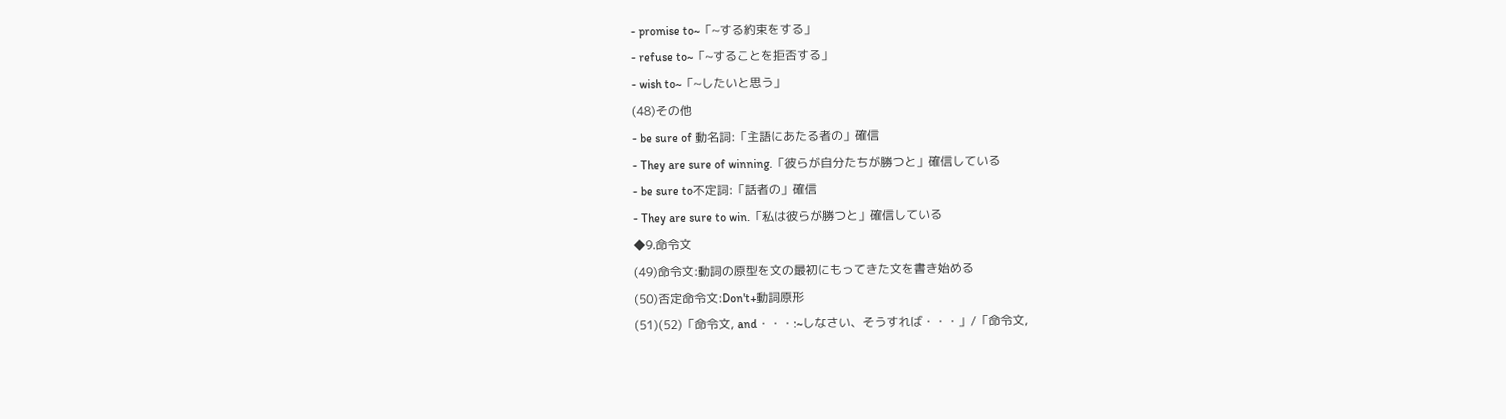- promise to~「~する約束をする」
- refuse to~「~することを拒否する」
- wish to~「~したいと思う」
(48)その他
- be sure of 動名詞:「主語にあたる者の」確信
- They are sure of winning.「彼らが自分たちが勝つと」確信している
- be sure to不定詞:「話者の」確信
- They are sure to win.「私は彼らが勝つと」確信している
◆9.命令文
(49)命令文:動詞の原型を文の最初にもってきた文を書き始める
(50)否定命令文:Don't+動詞原形
(51)(52)「命令文, and・・・:~しなさい、そうすれば・・・」/「命令文,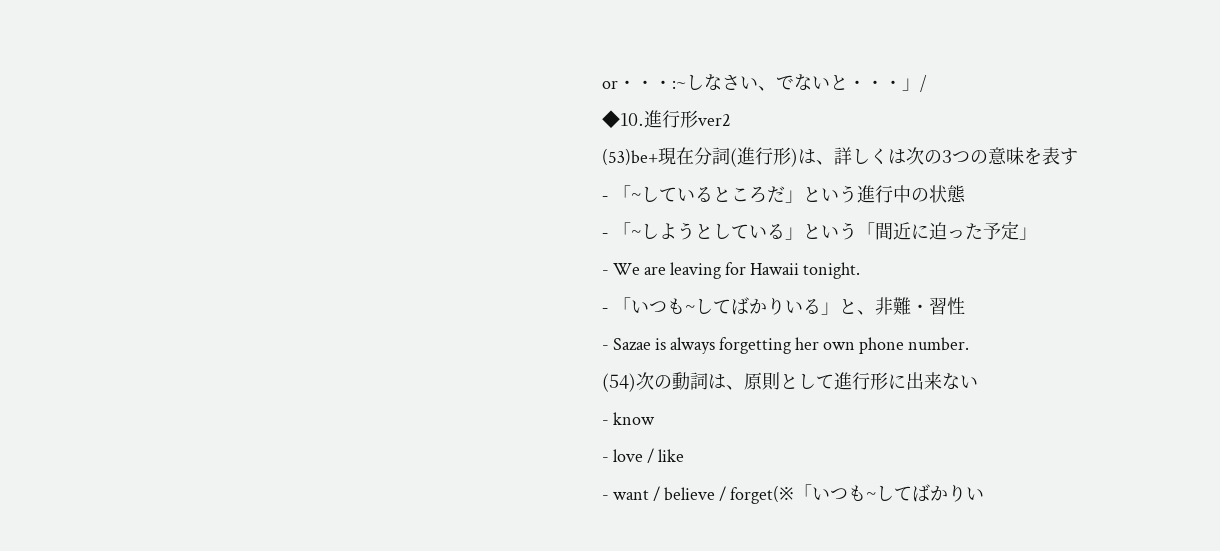or・・・:~しなさい、でないと・・・」/
◆10.進行形ver2
(53)be+現在分詞(進行形)は、詳しくは次の3つの意味を表す
- 「~しているところだ」という進行中の状態
- 「~しようとしている」という「間近に迫った予定」
- We are leaving for Hawaii tonight.
- 「いつも~してばかりいる」と、非難・習性
- Sazae is always forgetting her own phone number.
(54)次の動詞は、原則として進行形に出来ない
- know
- love / like
- want / believe / forget(※「いつも~してばかりい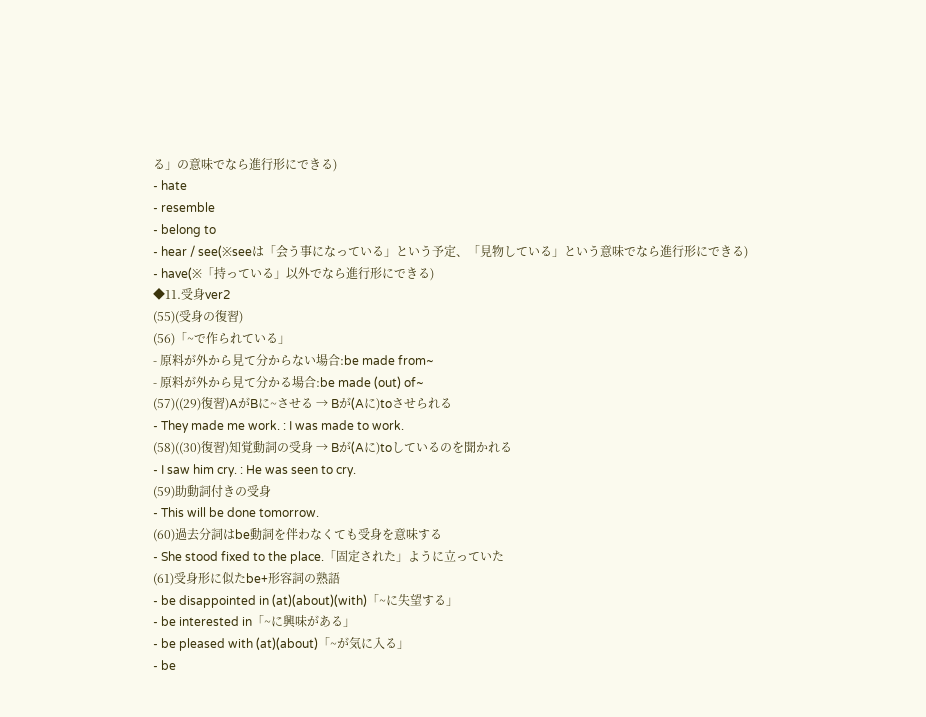る」の意味でなら進行形にできる)
- hate
- resemble
- belong to
- hear / see(※seeは「会う事になっている」という予定、「見物している」という意味でなら進行形にできる)
- have(※「持っている」以外でなら進行形にできる)
◆11.受身ver2
(55)(受身の復習)
(56)「~で作られている」
- 原料が外から見て分からない場合:be made from~
- 原料が外から見て分かる場合:be made (out) of~
(57)((29)復習)AがBに~させる → Bが(Aに)toさせられる
- They made me work. : I was made to work.
(58)((30)復習)知覚動詞の受身 → Bが(Aに)toしているのを聞かれる
- I saw him cry. : He was seen to cry.
(59)助動詞付きの受身
- This will be done tomorrow.
(60)過去分詞はbe動詞を伴わなくても受身を意味する
- She stood fixed to the place.「固定された」ように立っていた
(61)受身形に似たbe+形容詞の熟語
- be disappointed in (at)(about)(with)「~に失望する」
- be interested in「~に興味がある」
- be pleased with (at)(about)「~が気に入る」
- be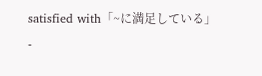satisfied with「~に満足している」
-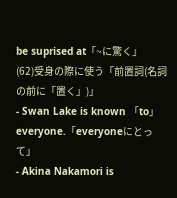be suprised at「~に驚く」
(62)受身の際に使う「前置詞(名詞の前に「置く」)」
- Swan Lake is known 「to」 everyone.「everyoneにとって」
- Akina Nakamori is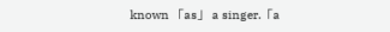known 「as」 a singer.「a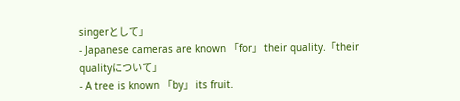singerとして」
- Japanese cameras are known 「for」 their quality.「their qualityについて」
- A tree is known 「by」 its fruit.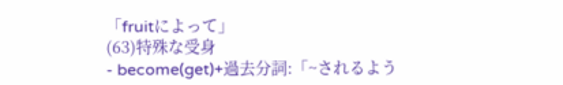「fruitによって」
(63)特殊な受身
- become(get)+過去分詞:「~されるよう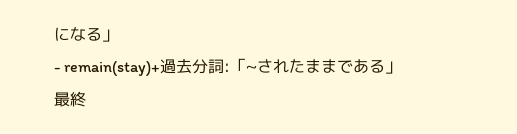になる」
- remain(stay)+過去分詞:「~されたままである」
最終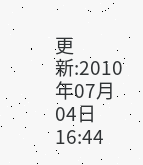更新:2010年07月04日 16:44